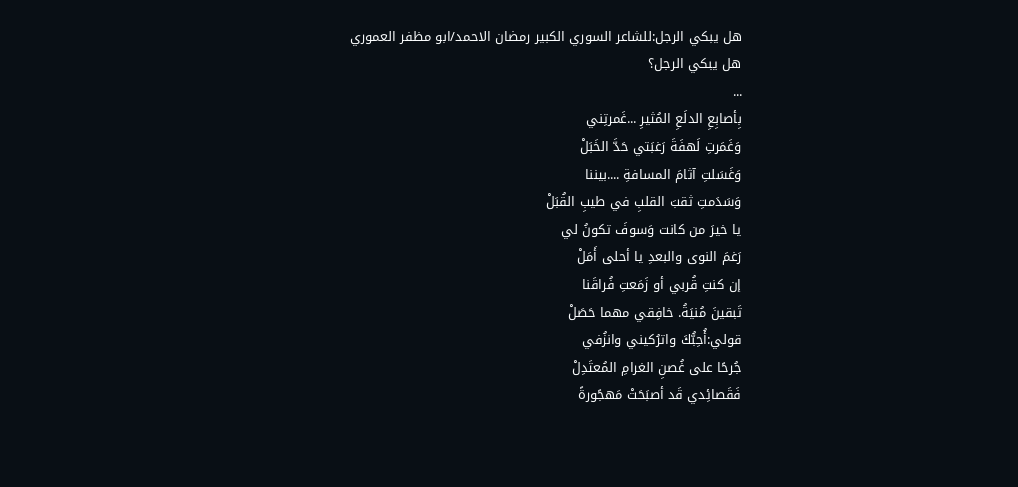هل يبكي الرجل:للشاعر السوري الكبير رمضان الاحمد/ابو مظفر العموري
هل يبكي الرجل؟
...
بِأصابِعِ الدلَعِ المُثيرِ ...غَمرتِني
وَغَمَرتِ لَهفَةَ رَغبَتي حَدَّ الخَبَلْ
وَغَسَلتِ آثامَ المسافةِ ....بيننا
وَسَدَمتِ ثقبَ القلبِ في طيبِ القُبَلْ
يا خيرَ من كانت وَسوفَ تكونُ لي
رَغمَ النوى والبعدِ يا أحلى أَمَلْ
إن كنتِ قُربي أو زَمَعتِ فُراقَنا
تَبقينَ مُنيَةُ. خافِقي مهما حَصَلْ
قولي:أُحِبُّكَ واترُكيني وانزُفي
جُرحًا على غُصنِ الغرامِ المُعتَدِلْ
فَقَصائِدي قَد أصبَحَتْ مَهجًورةً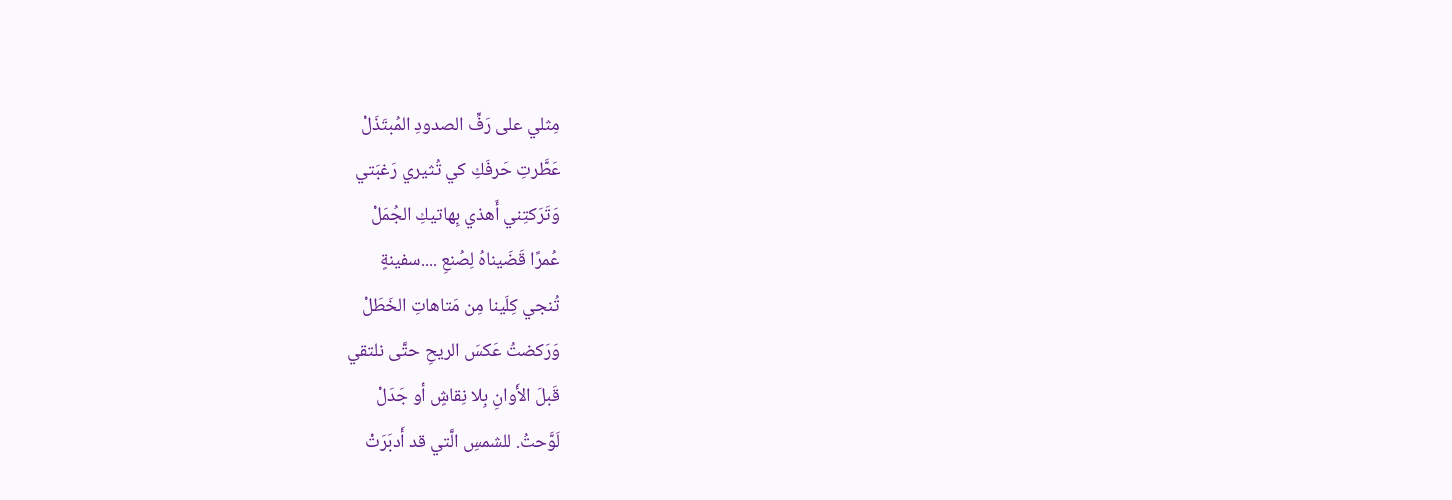مِثلي على رَفِّ الصدودِ المُبتَذَلْ
عَطَّرتِ حَرفَكِ كي تُثيري رَغبَتي
وَتَرَكتِني أَهذي بِهاتيكِ الجُمَلْ
عُمرًا قَضَيناهُ لِصُنعِ ....سفينةٍ
تُنجي كِلَينا مِن مَتاهاتِ الخَطَلْ
وَرَكضتُ عَكسَ الريحِ حتَّى نلتقي
قَبلَ الأَوانِ بِلا نِقاشٍ أو جَدَلْ
لَوَّحتُ. للشمسِ الَّتي قد أَدبَرَتْ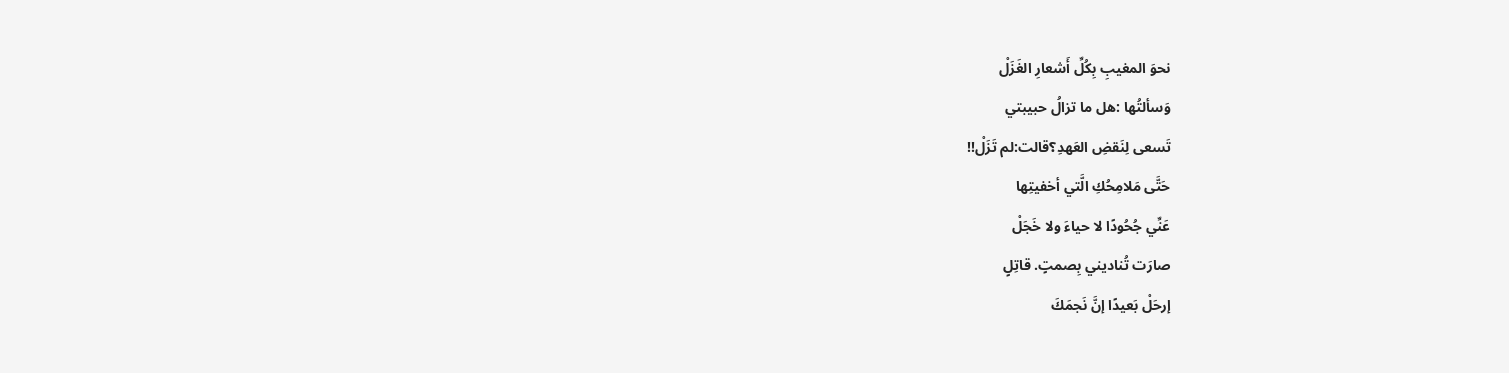نحوَ المغيبِ بِكُلِّ أَشعارِ الغَزَلْ
وَسألتُها :هل ما تزالُ حبيبتي
تَسعى لِنَقضِ العَهدِ؟قالت:لم تَزَلْ!!
حَتَّى مَلامِحُكِ الَّتي أخفيتِها
عَنِّي جُحُودًا لا حياءَ ولا خَجَلْ
صارَت تُناديني بِصمتٍ. قاتِلٍ
إرحَلْ بَعيدًا إنَّ نَجمَكَ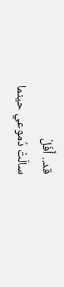قد.. أَفَلْ
سالَتْ دُموعي حينما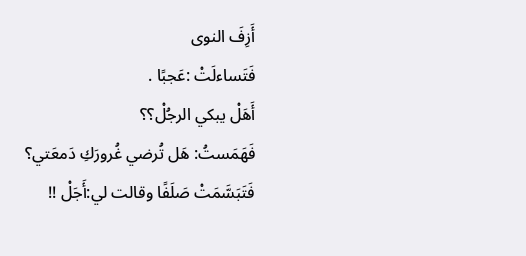أَزِفَ النوى
فَتَساءلَتْ :عَجبًا .
أَهَلْ يبكي الرجُلْ؟؟
فَهَمَستُ: هَل تُرضي غُرورَكِ دَمعَتي؟
فَتَبَسَّمَتْ صَلَفًا وقالت لي:أَجَلْ !!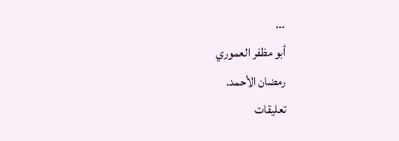...
أبو مظفر العموري
رمضان الأحمد.
تعليقات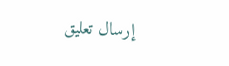إرسال تعليق